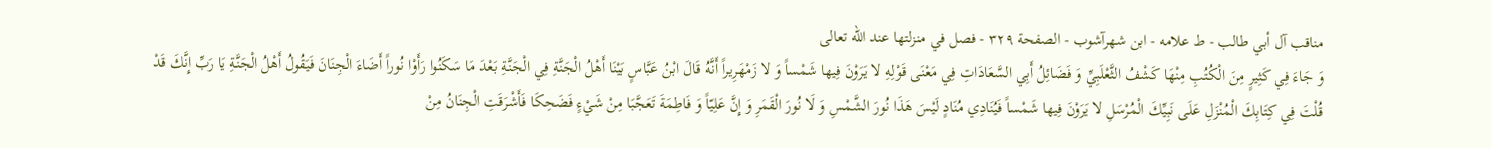مناقب آل أبي طالب - ط علامه - ابن شهرآشوب - الصفحة ٣٢٩ - فصل في منزلتها عند الله تعالى
وَ جَاءَ فِي كَثِيرٍ مِنَ الْكُتُبِ مِنْهَا كَشْفُ الثَّعْلَبِيِّ وَ فَضَائِلُ أَبِي السَّعَادَاتِ فِي مَعْنَى قَوْلِهِ لا يَرَوْنَ فِيها شَمْساً وَ لا زَمْهَرِيراً أَنَّهُ قَالَ ابْنُ عَبَّاسٍ بَيْنَا أَهْلُ الْجَنَّةِ فِي الْجَنَّةِ بَعْدَ مَا سَكَنُوا رَأَوْا نُوراً أَضَاءَ الْجِنَانَ فَيَقُولُ أَهْلُ الْجَنَّةِ يَا رَبِّ إِنَّكَ قَدْ قُلْتَ فِي كِتَابِكَ الْمُنْزَلِ عَلَى نَبِيِّكَ الْمُرْسَلِ لا يَرَوْنَ فِيها شَمْساً فَيُنَادِي مُنَادٍ لَيْسَ هَذَا نُورَ الشَّمْسِ وَ لَا نُورَ الْقَمَرِ وَ إِنَّ عَلِيّاً وَ فَاطِمَةَ تَعَجَّبَا مِنْ شَيْءٍ فَضَحِكَا فَأَشْرَقَتِ الْجِنَانُ مِنْ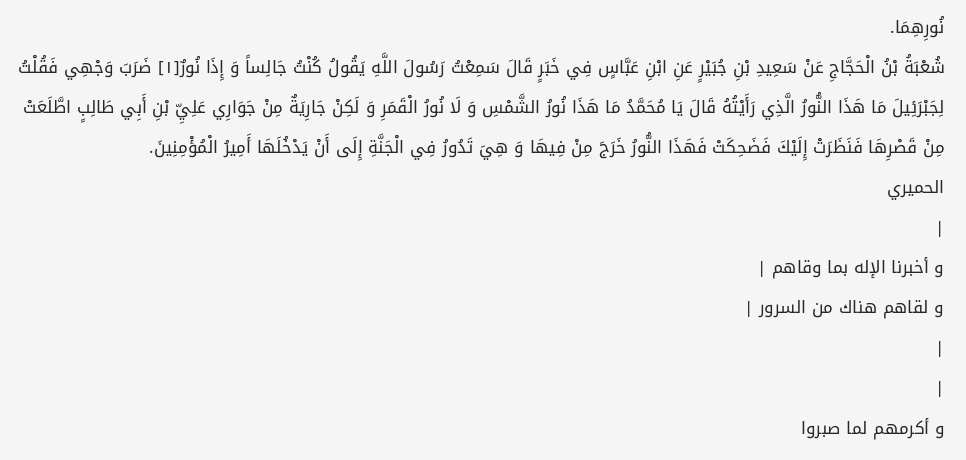نُورِهِمَا.
شُعْبَةُ بْنُ الْحَجَّاجِ عَنْ سَعِيدِ بْنِ جُبَيْرٍ عَنِ ابْنِ عَبَّاسٍ فِي خَبَرٍ قَالَ سَمِعْتُ رَسُولَ اللَّهِ يَقُولُ كُنْتُ جَالِساً وَ إِذَا نُورٌ[١] ضَرَبَ وَجْهِي فَقُلْتُ لِجَبْرَئِيلَ مَا هَذَا النُّورُ الَّذِي رَأَيْتُهُ قَالَ يَا مُحَمَّدُ مَا هَذَا نُورُ الشَّمْسِ وَ لَا نُورُ الْقَمَرِ وَ لَكِنْ جَارِيَةٌ مِنْ جَوَارِي عَلِيِّ بْنِ أَبِي طَالِبٍ اطَّلَعَتْ مِنْ قَصْرِهَا فَنَظَرَتْ إِلَيْكَ فَضَحِكَتْ فَهَذَا النُّورُ خَرَجَ مِنْ فِيهَا وَ هِيَ تَدُورُ فِي الْجَنَّةِ إِلَى أَنْ يَدْخُلَهَا أَمِيرُ الْمُؤْمِنِينَ.
الحميري
|
و أخبرنا الإله بما وقاهم |
و لقاهم هناك من السرور |
|
|
و أكرمهم لما صبروا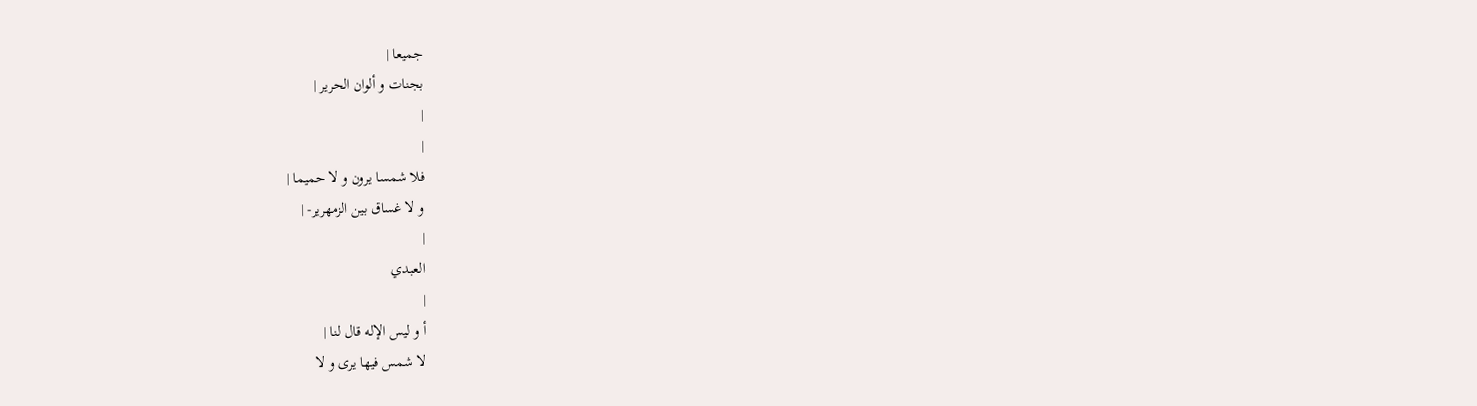جميعا |
بجنات و ألوان الحرير |
|
|
فلا شمسا يرون و لا حميما |
و لا غساق بين الزمهرير- |
|
العبدي
|
أ و ليس الإله قال لنا |
لا شمس فيها يرى و لا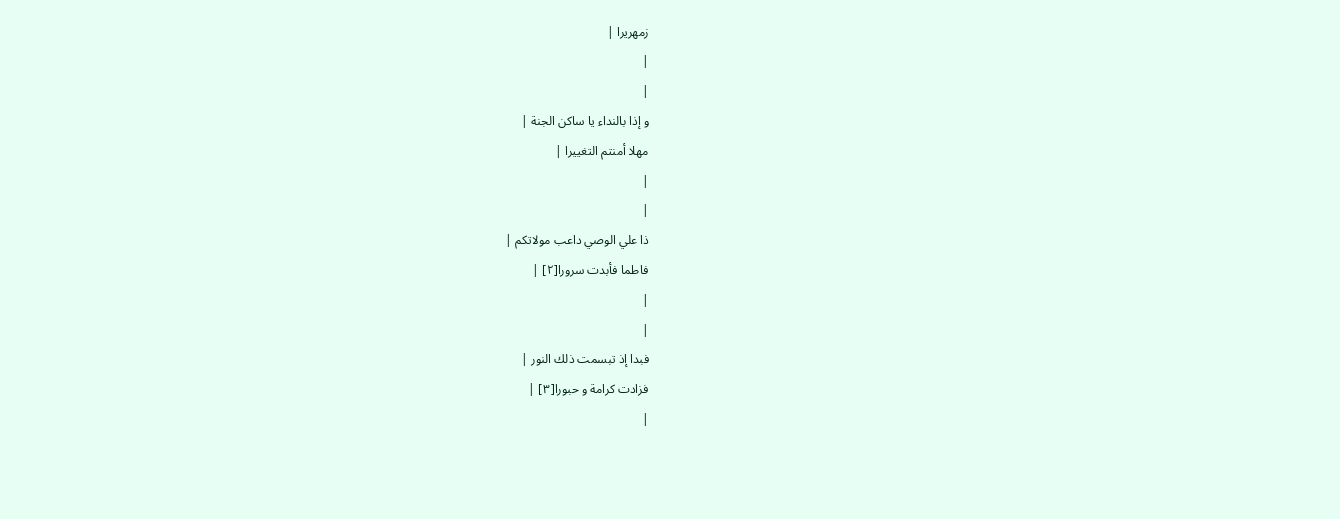زمهريرا |
|
|
و إذا بالنداء يا ساكن الجنة |
مهلا أمنتم التغييرا |
|
|
ذا علي الوصي داعب مولاتكم |
فاطما فأبدت سرورا[٢] |
|
|
فبدا إذ تبسمت ذلك النور |
فزادت كرامة و حبورا[٣] |
|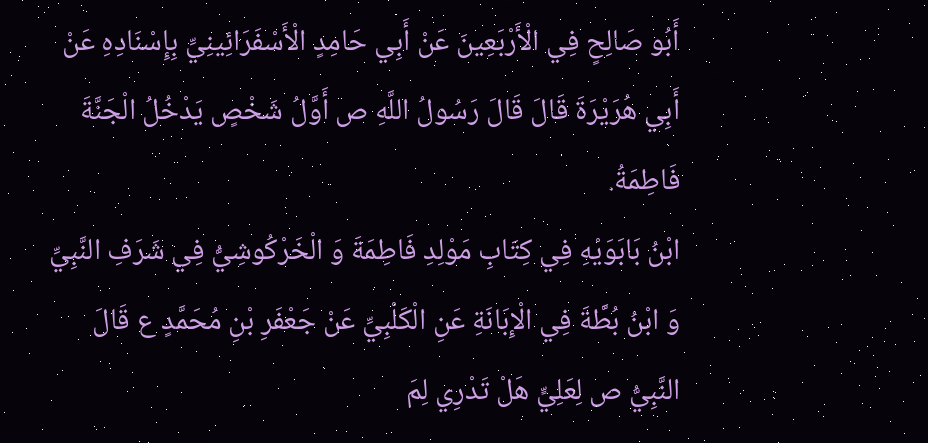أَبُو صَالِحٍ فِي الْأَرْبَعِينَ عَنْ أَبِي حَامِدٍ الْأَسْفَرَائِينِيِّ بِإِسْنَادِهِ عَنْ أَبِي هُرَيْرَةَ قَالَ قَالَ رَسُولُ اللَّهِ ص أَوَّلُ شَخْصٍ يَدْخُلُ الْجَنَّةَ فَاطِمَةُ.
ابْنُ بَابَوَيْهِ فِي كِتَابِ مَوْلِدِ فَاطِمَةَ وَ الْخَرْكُوشِيُّ فِي شَرَفِ النَّبِيِّ وَ ابْنُ بُطَّةَ فِي الْإِبَانَةِ عَنِ الْكَلْبِيِّ عَنْ جَعْفَرِ بْنِ مُحَمَّدٍ ع قَالَ النَّبِيُّ ص لِعَلِيٍّ هَلْ تَدْرِي لِمَ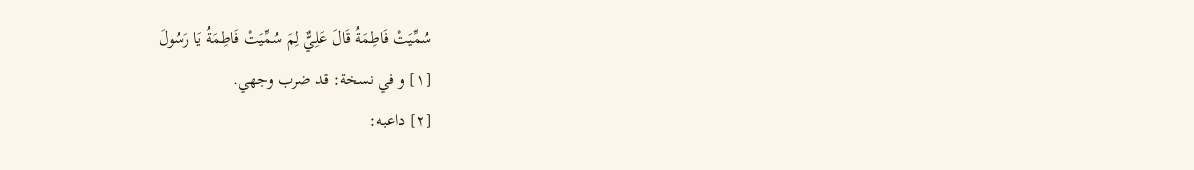سُمِّيَتْ فَاطِمَةُ قَالَ عَلِيٌّ لِمَ سُمِّيَتْ فَاطِمَةُ يَا رَسُولَ
[١] و في نسخة: قد ضرب وجهي.
[٢] داعبه: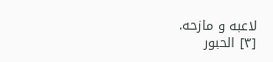لاعبه و مازحه.
[٣] الحبور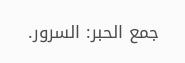جمع الحبر: السرور.